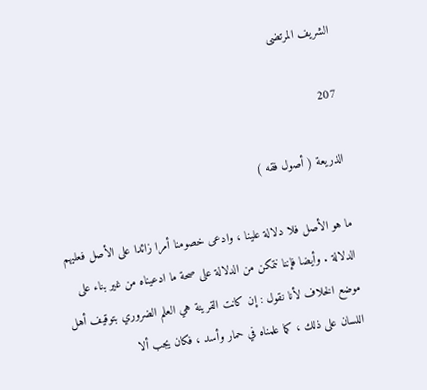الشريف المرتضى

207

الذريعة ( أصول فقه )

ما هو الأصل فلا دلالة علينا ، وادعى خصومنا أمرا زائدا على الأصل فعليهم الدلالة . وأيضا فإننا نتمكن من الدلالة على صحة ما ادعيناه من غير بناء على موضع الخلاف لأنا نقول : إن كانت القرينة هي العلم الضروري بتوقيف أهل اللسان على ذلك ، كما علمناه في حمار وأسد ، فكان يجب ألا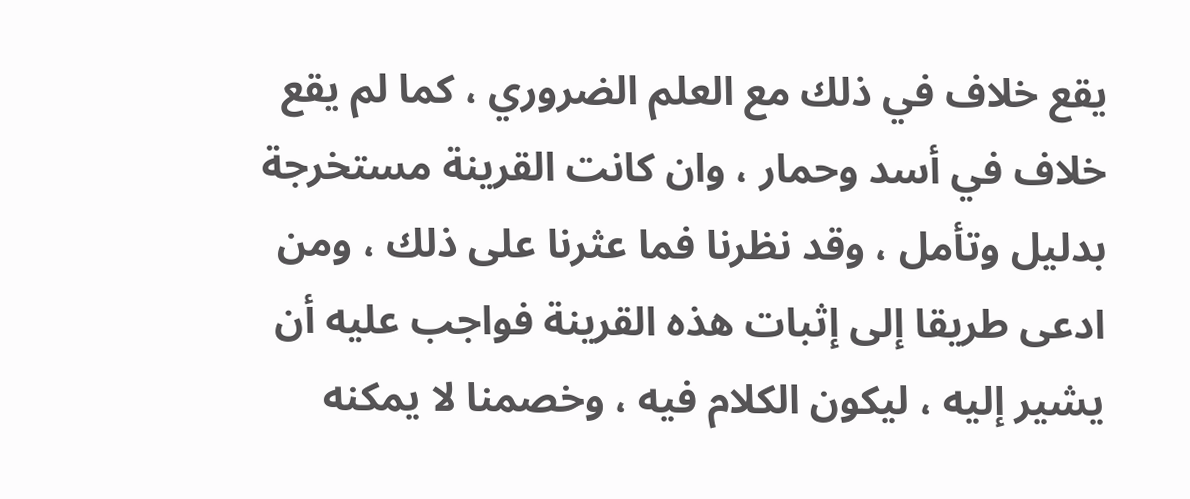يقع خلاف في ذلك مع العلم الضروري ، كما لم يقع خلاف في أسد وحمار ، وان كانت القرينة مستخرجة بدليل وتأمل ، وقد نظرنا فما عثرنا على ذلك ، ومن ادعى طريقا إلى إثبات هذه القرينة فواجب عليه أن يشير إليه ، ليكون الكلام فيه ، وخصمنا لا يمكنه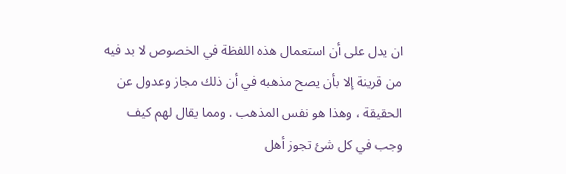ان يدل على أن استعمال هذه اللفظة في الخصوص لا بد فيه من قرينة إلا بأن يصح مذهبه في أن ذلك مجاز وعدول عن الحقيقة ، وهذا هو نفس المذهب . ومما يقال لهم كيف وجب في كل شئ تجوز أهل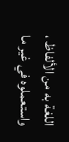اللغة به من الألفاظ ، واستعملوه في غير ما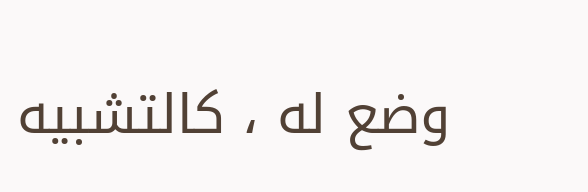وضع له ، كالتشبيه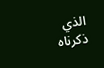الذي ذكرناه